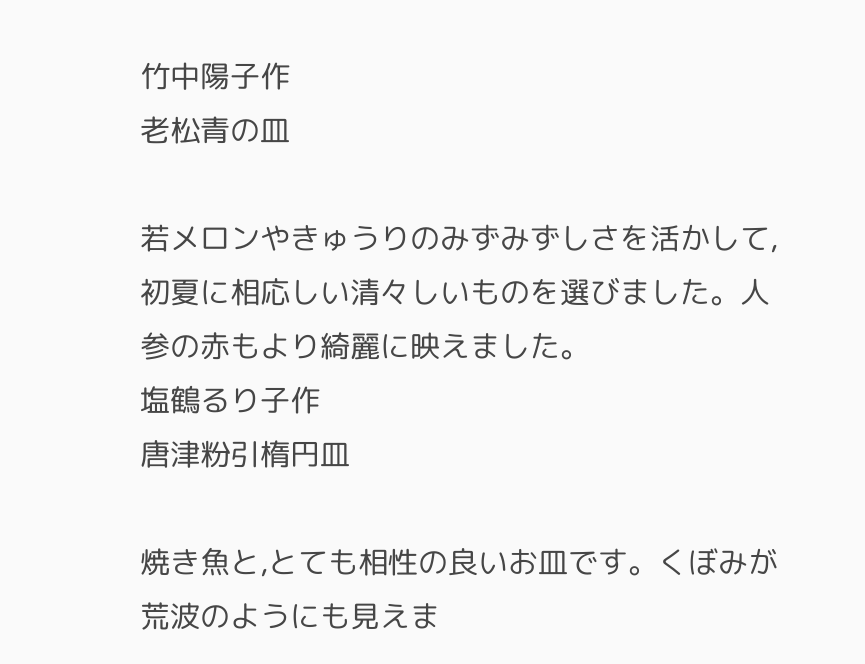竹中陽子作
老松青の皿

若メロンやきゅうりのみずみずしさを活かして,初夏に相応しい清々しいものを選びました。人参の赤もより綺麗に映えました。
塩鶴るり子作
唐津粉引楕円皿

焼き魚と,とても相性の良いお皿です。くぼみが荒波のようにも見えま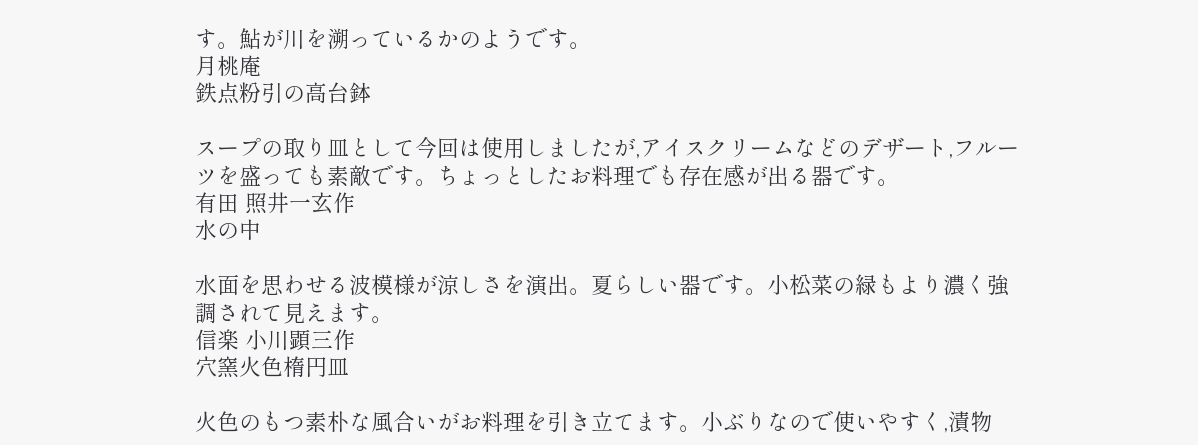す。鮎が川を溯っているかのようです。
月桃庵
鉄点粉引の高台鉢

スープの取り皿として今回は使用しましたが,アイスクリームなどのデザート,フルーツを盛っても素敵です。ちょっとしたお料理でも存在感が出る器です。
有田 照井一玄作
水の中

水面を思わせる波模様が涼しさを演出。夏らしい器です。小松菜の緑もより濃く強調されて見えます。
信楽 小川顕三作
穴窯火色楕円皿

火色のもつ素朴な風合いがお料理を引き立てます。小ぶりなので使いやすく,漬物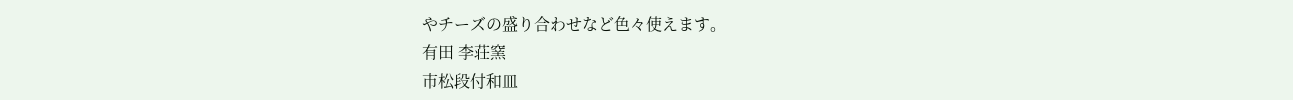やチーズの盛り合わせなど色々使えます。
有田 李荘窯
市松段付和皿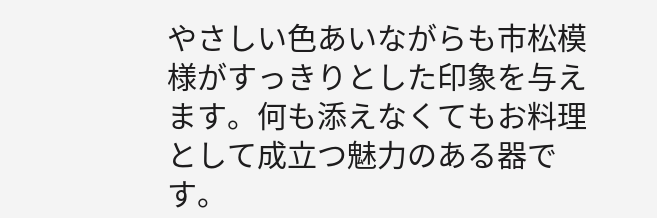やさしい色あいながらも市松模様がすっきりとした印象を与えます。何も添えなくてもお料理として成立つ魅力のある器です。